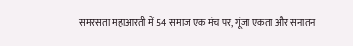समरसता महाआरती में 54 समाज एक मंच पर, गूंजा एकता और सनातन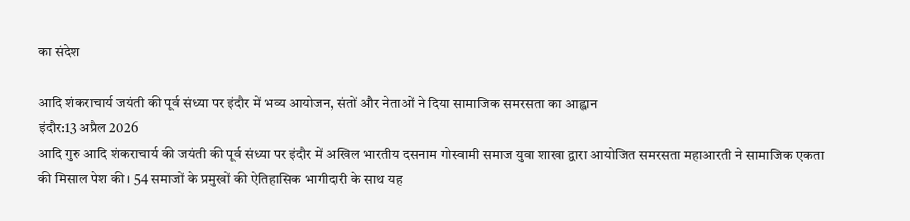का संदेश

आदि शंकराचार्य जयंती की पूर्व संध्या पर इंदौर में भव्य आयोजन, संतों और नेताओं ने दिया सामाजिक समरसता का आह्वान
इंदौर:13 अप्रैल 2026
आदि गुरु आदि शंकराचार्य की जयंती की पूर्व संध्या पर इंदौर में अखिल भारतीय दसनाम गोस्वामी समाज युवा शाखा द्वारा आयोजित समरसता महाआरती ने सामाजिक एकता की मिसाल पेश की। 54 समाजों के प्रमुखों की ऐतिहासिक भागीदारी के साथ यह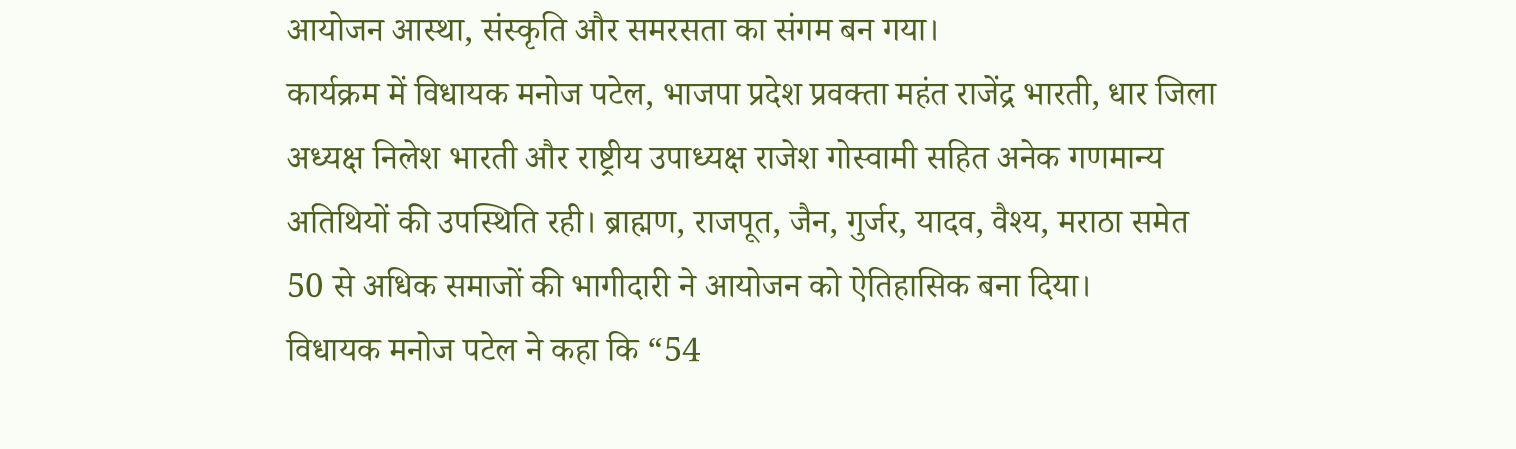आयोजन आस्था, संस्कृति और समरसता का संगम बन गया।
कार्यक्रम में विधायक मनोज पटेल, भाजपा प्रदेश प्रवक्ता महंत राजेंद्र भारती, धार जिला अध्यक्ष निलेश भारती और राष्ट्रीय उपाध्यक्ष राजेश गोस्वामी सहित अनेक गणमान्य अतिथियों की उपस्थिति रही। ब्राह्मण, राजपूत, जैन, गुर्जर, यादव, वैश्य, मराठा समेत 50 से अधिक समाजों की भागीदारी ने आयोजन को ऐतिहासिक बना दिया।
विधायक मनोज पटेल ने कहा कि “54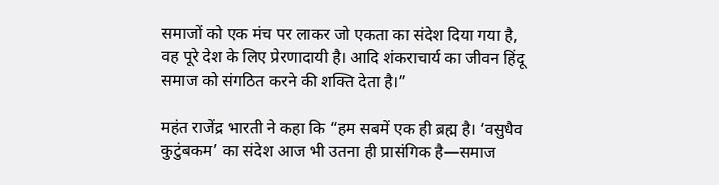समाजों को एक मंच पर लाकर जो एकता का संदेश दिया गया है, वह पूरे देश के लिए प्रेरणादायी है। आदि शंकराचार्य का जीवन हिंदू समाज को संगठित करने की शक्ति देता है।”

महंत राजेंद्र भारती ने कहा कि “हम सबमें एक ही ब्रह्म है। ‘वसुधैव कुटुंबकम’ का संदेश आज भी उतना ही प्रासंगिक है—समाज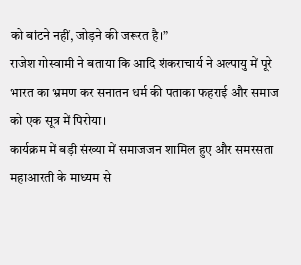को बांटने नहीं, जोड़ने की जरूरत है।”
राजेश गोस्वामी ने बताया कि आदि शंकराचार्य ने अल्पायु में पूरे भारत का भ्रमण कर सनातन धर्म की पताका फहराई और समाज को एक सूत्र में पिरोया।
कार्यक्रम में बड़ी संख्या में समाजजन शामिल हुए और समरसता महाआरती के माध्यम से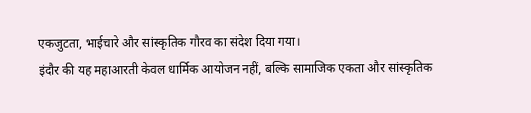एकजुटता, भाईचारे और सांस्कृतिक गौरव का संदेश दिया गया।
इंदौर की यह महाआरती केवल धार्मिक आयोजन नहीं, बल्कि सामाजिक एकता और सांस्कृतिक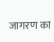जागरण का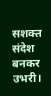सशक्त संदेश बनकर उभरी।